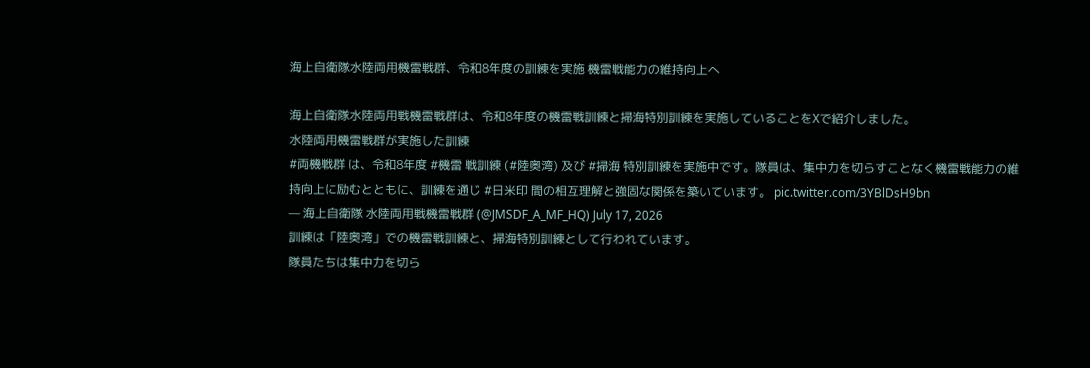海上自衛隊水陸両用機雷戦群、令和8年度の訓練を実施 機雷戦能力の維持向上へ

海上自衛隊水陸両用戦機雷戦群は、令和8年度の機雷戦訓練と掃海特別訓練を実施していることをXで紹介しました。
水陸両用機雷戦群が実施した訓練
#両機戦群 は、令和8年度 #機雷 戦訓練 (#陸奥湾) 及び #掃海 特別訓練を実施中です。隊員は、集中力を切らすことなく機雷戦能力の維持向上に励むとともに、訓練を通じ #日米印 間の相互理解と強固な関係を築いています。 pic.twitter.com/3YBlDsH9bn
— 海上自衛隊 水陸両用戦機雷戦群 (@JMSDF_A_MF_HQ) July 17, 2026
訓練は「陸奥湾」での機雷戦訓練と、掃海特別訓練として行われています。
隊員たちは集中力を切ら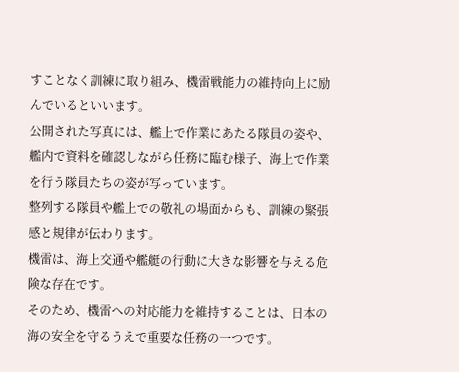すことなく訓練に取り組み、機雷戦能力の維持向上に励んでいるといいます。
公開された写真には、艦上で作業にあたる隊員の姿や、艦内で資料を確認しながら任務に臨む様子、海上で作業を行う隊員たちの姿が写っています。
整列する隊員や艦上での敬礼の場面からも、訓練の緊張感と規律が伝わります。
機雷は、海上交通や艦艇の行動に大きな影響を与える危険な存在です。
そのため、機雷への対応能力を維持することは、日本の海の安全を守るうえで重要な任務の一つです。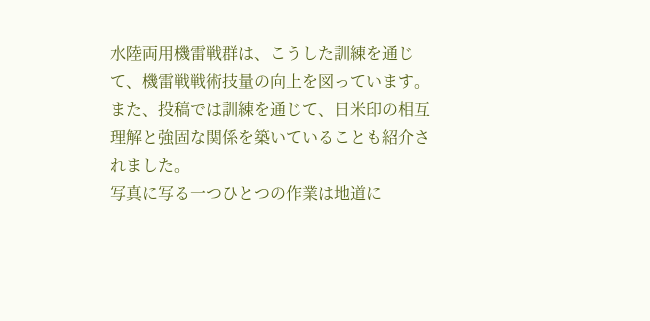水陸両用機雷戦群は、こうした訓練を通じて、機雷戦戦術技量の向上を図っています。
また、投稿では訓練を通じて、日米印の相互理解と強固な関係を築いていることも紹介されました。
写真に写る一つひとつの作業は地道に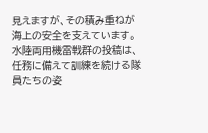見えますが、その積み重ねが海上の安全を支えています。
水陸両用機雷戦群の投稿は、任務に備えて訓練を続ける隊員たちの姿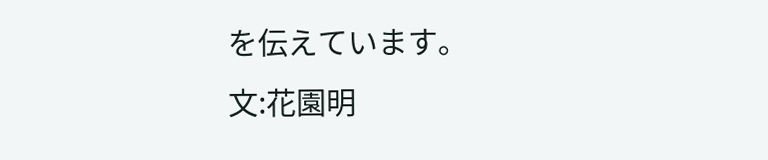を伝えています。
文:花園明